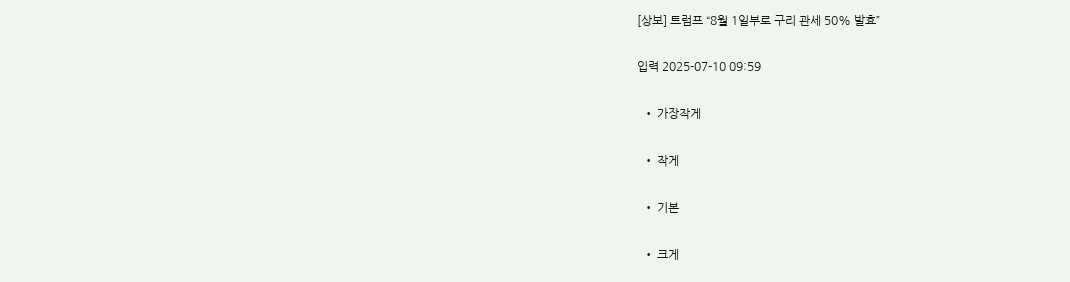[상보] 트럼프 “8월 1일부로 구리 관세 50% 발효”

입력 2025-07-10 09:59

  • 가장작게

  • 작게

  • 기본

  • 크게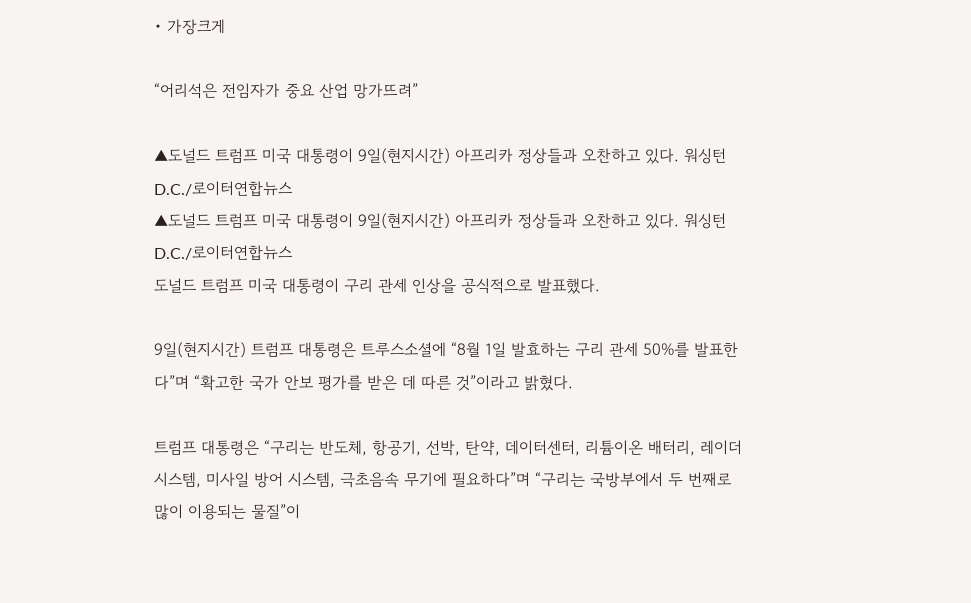• 가장크게

“어리석은 전임자가 중요 산업 망가뜨려”

▲도널드 트럼프 미국 대통령이 9일(현지시간) 아프리카 정상들과 오찬하고 있다. 워싱턴D.C./로이터연합뉴스
▲도널드 트럼프 미국 대통령이 9일(현지시간) 아프리카 정상들과 오찬하고 있다. 워싱턴D.C./로이터연합뉴스
도널드 트럼프 미국 대통령이 구리 관세 인상을 공식적으로 발표했다.

9일(현지시간) 트럼프 대통령은 트루스소셜에 “8월 1일 발효하는 구리 관세 50%를 발표한다”며 “확고한 국가 안보 평가를 받은 데 따른 것”이라고 밝혔다.

트럼프 대통령은 “구리는 반도체, 항공기, 선박, 탄약, 데이터센터, 리튬이온 배터리, 레이더시스템, 미사일 방어 시스템, 극초음속 무기에 필요하다”며 “구리는 국방부에서 두 번째로 많이 이용되는 물질”이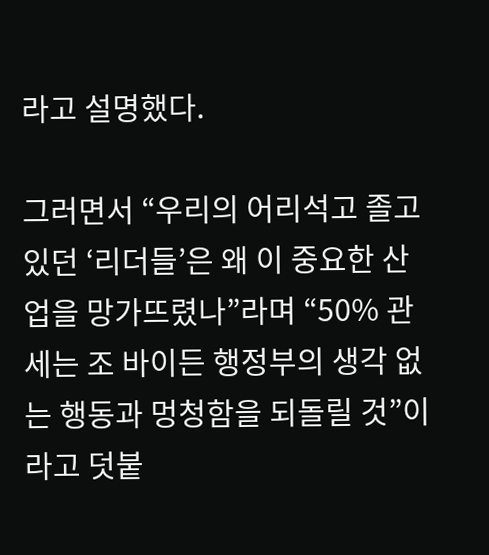라고 설명했다.

그러면서 “우리의 어리석고 졸고 있던 ‘리더들’은 왜 이 중요한 산업을 망가뜨렸나”라며 “50% 관세는 조 바이든 행정부의 생각 없는 행동과 멍청함을 되돌릴 것”이라고 덧붙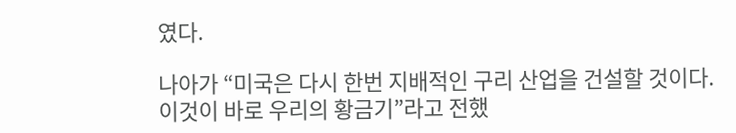였다.

나아가 “미국은 다시 한번 지배적인 구리 산업을 건설할 것이다. 이것이 바로 우리의 황금기”라고 전했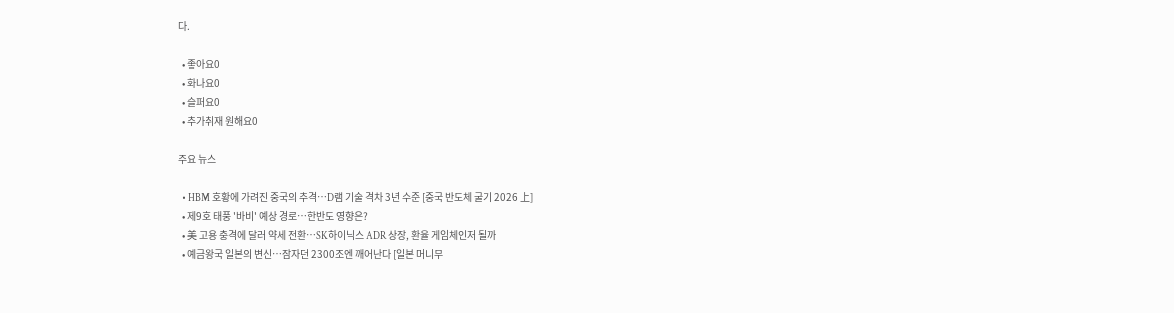다.

  • 좋아요0
  • 화나요0
  • 슬퍼요0
  • 추가취재 원해요0

주요 뉴스

  • HBM 호황에 가려진 중국의 추격…D램 기술 격차 3년 수준 [중국 반도체 굴기 2026 上]
  • 제9호 태풍 '바비' 예상 경로…한반도 영향은?
  • 美 고용 충격에 달러 약세 전환…SK하이닉스 ADR 상장, 환율 게임체인저 될까
  • 예금왕국 일본의 변신…잠자던 2300조엔 깨어난다 [일본 머니무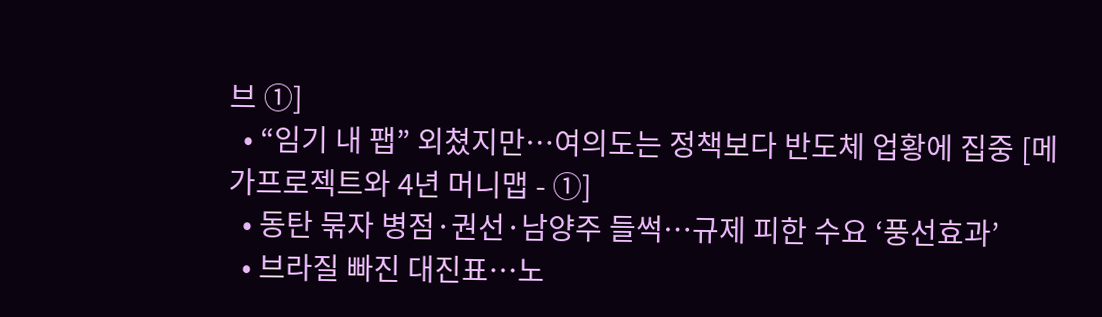브 ①]
  • “임기 내 팹” 외쳤지만…여의도는 정책보다 반도체 업황에 집중 [메가프로젝트와 4년 머니맵 - ①]
  • 동탄 묶자 병점·권선·남양주 들썩…규제 피한 수요 ‘풍선효과’
  • 브라질 빠진 대진표…노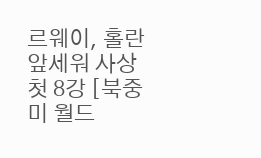르웨이, 홀란 앞세워 사상 첫 8강 [북중미 월드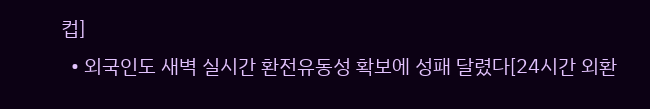컵]
  • 외국인도 새벽 실시간 환전유동성 확보에 성패 달렸다[24시간 외환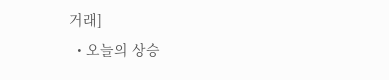거래]
  • 오늘의 상승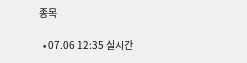종목

  • 07.06 12:35 실시간